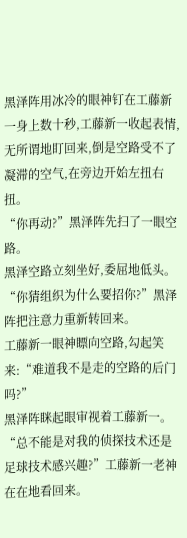黑泽阵用冰冷的眼神钉在工藤新一身上数十秒,工藤新一收起表情,无所谓地盯回来,倒是空路受不了凝滞的空气,在旁边开始左扭右扭。
“你再动?”黑泽阵先扫了一眼空路。
黑泽空路立刻坐好,委屈地低头。
“你猜组织为什么要招你?”黑泽阵把注意力重新转回来。
工藤新一眼神瞟向空路,勾起笑来:“难道我不是走的空路的后门吗?”
黑泽阵眯起眼审视着工藤新一。
“总不能是对我的侦探技术还是足球技术感兴趣?”工藤新一老神在在地看回来。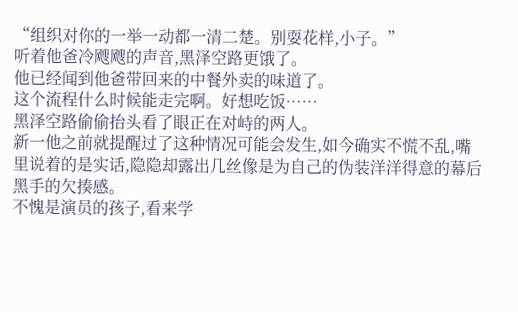“组织对你的一举一动都一清二楚。别耍花样,小子。”
听着他爸冷飕飕的声音,黑泽空路更饿了。
他已经闻到他爸带回来的中餐外卖的味道了。
这个流程什么时候能走完啊。好想吃饭……
黑泽空路偷偷抬头看了眼正在对峙的两人。
新一他之前就提醒过了这种情况可能会发生,如今确实不慌不乱,嘴里说着的是实话,隐隐却露出几丝像是为自己的伪装洋洋得意的幕后黑手的欠揍感。
不愧是演员的孩子,看来学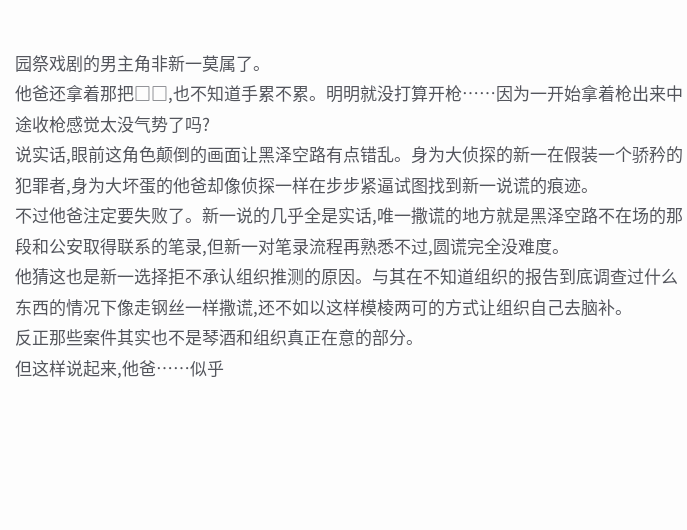园祭戏剧的男主角非新一莫属了。
他爸还拿着那把□□,也不知道手累不累。明明就没打算开枪……因为一开始拿着枪出来中途收枪感觉太没气势了吗?
说实话,眼前这角色颠倒的画面让黑泽空路有点错乱。身为大侦探的新一在假装一个骄矜的犯罪者,身为大坏蛋的他爸却像侦探一样在步步紧逼试图找到新一说谎的痕迹。
不过他爸注定要失败了。新一说的几乎全是实话,唯一撒谎的地方就是黑泽空路不在场的那段和公安取得联系的笔录,但新一对笔录流程再熟悉不过,圆谎完全没难度。
他猜这也是新一选择拒不承认组织推测的原因。与其在不知道组织的报告到底调查过什么东西的情况下像走钢丝一样撒谎,还不如以这样模棱两可的方式让组织自己去脑补。
反正那些案件其实也不是琴酒和组织真正在意的部分。
但这样说起来,他爸……似乎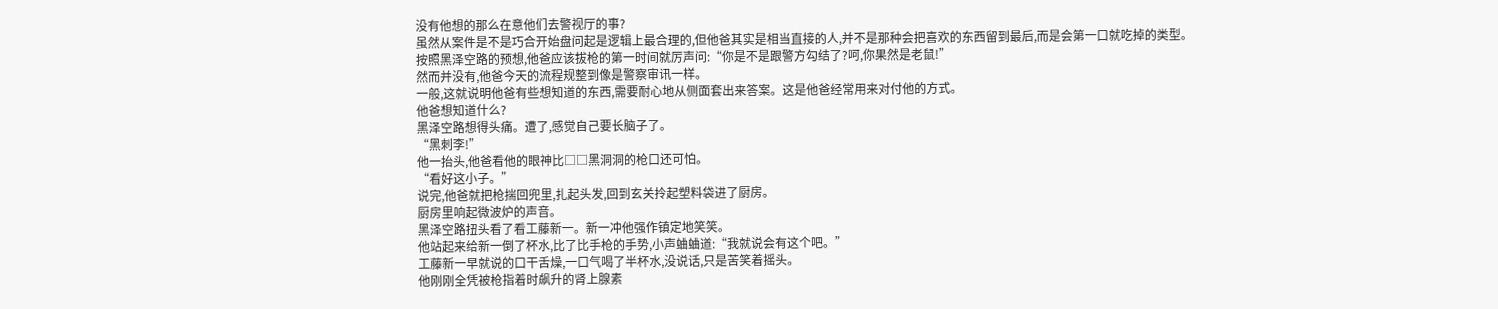没有他想的那么在意他们去警视厅的事?
虽然从案件是不是巧合开始盘问起是逻辑上最合理的,但他爸其实是相当直接的人,并不是那种会把喜欢的东西留到最后,而是会第一口就吃掉的类型。
按照黑泽空路的预想,他爸应该拔枪的第一时间就厉声问:“你是不是跟警方勾结了?呵,你果然是老鼠!”
然而并没有,他爸今天的流程规整到像是警察审讯一样。
一般,这就说明他爸有些想知道的东西,需要耐心地从侧面套出来答案。这是他爸经常用来对付他的方式。
他爸想知道什么?
黑泽空路想得头痛。遭了,感觉自己要长脑子了。
“黑刺李!”
他一抬头,他爸看他的眼神比□□黑洞洞的枪口还可怕。
“看好这小子。”
说完,他爸就把枪揣回兜里,扎起头发,回到玄关拎起塑料袋进了厨房。
厨房里响起微波炉的声音。
黑泽空路扭头看了看工藤新一。新一冲他强作镇定地笑笑。
他站起来给新一倒了杯水,比了比手枪的手势,小声蛐蛐道:“我就说会有这个吧。”
工藤新一早就说的口干舌燥,一口气喝了半杯水,没说话,只是苦笑着摇头。
他刚刚全凭被枪指着时飙升的肾上腺素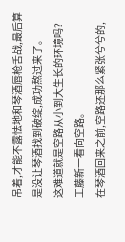吊着,才能不露怯地和琴酒唇枪舌战,最后算是没让琴酒找到破绽,成功熬过来了。
这难道就是空路从小到大生长的环境吗?
工藤新一看向空路。
在琴酒回来之前,空路还那么紧张兮兮的,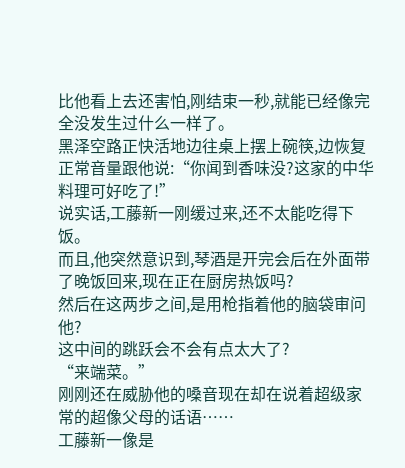比他看上去还害怕,刚结束一秒,就能已经像完全没发生过什么一样了。
黑泽空路正快活地边往桌上摆上碗筷,边恢复正常音量跟他说:“你闻到香味没?这家的中华料理可好吃了!”
说实话,工藤新一刚缓过来,还不太能吃得下饭。
而且,他突然意识到,琴酒是开完会后在外面带了晚饭回来,现在正在厨房热饭吗?
然后在这两步之间,是用枪指着他的脑袋审问他?
这中间的跳跃会不会有点太大了?
“来端菜。”
刚刚还在威胁他的嗓音现在却在说着超级家常的超像父母的话语……
工藤新一像是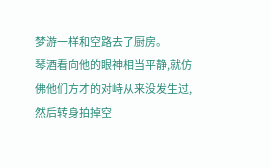梦游一样和空路去了厨房。
琴酒看向他的眼神相当平静,就仿佛他们方才的对峙从来没发生过,然后转身拍掉空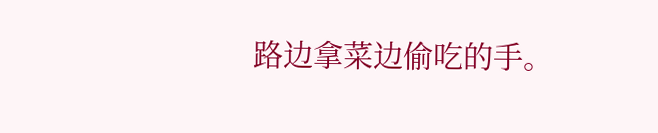路边拿菜边偷吃的手。